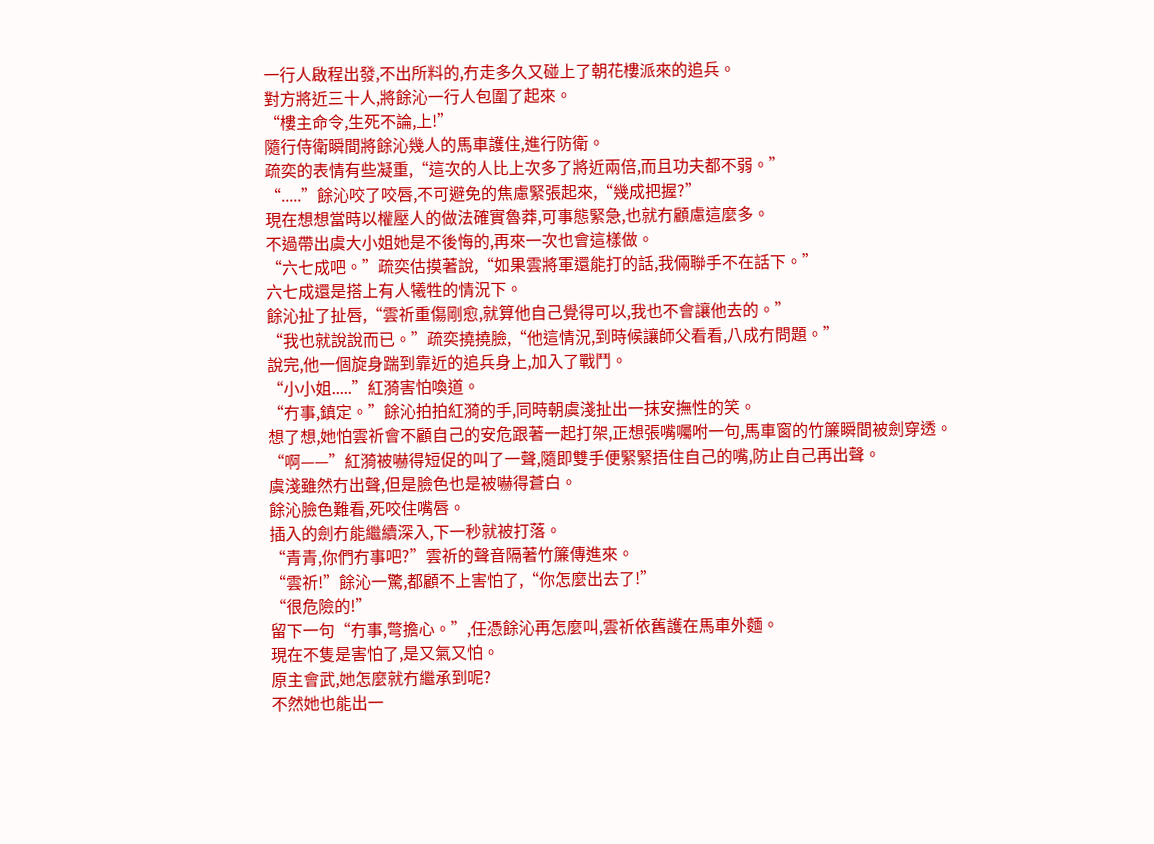一行人啟程出發,不出所料的,冇走多久又碰上了朝花樓派來的追兵。
對方將近三十人,將餘沁一行人包圍了起來。
“樓主命令,生死不論,上!”
隨行侍衛瞬間將餘沁幾人的馬車護住,進行防衛。
疏奕的表情有些凝重,“這次的人比上次多了將近兩倍,而且功夫都不弱。”
“.....”餘沁咬了咬唇,不可避免的焦慮緊張起來,“幾成把握?”
現在想想當時以權壓人的做法確實魯莽,可事態緊急,也就冇顧慮這麼多。
不過帶出虞大小姐她是不後悔的,再來一次也會這樣做。
“六七成吧。”疏奕估摸著說,“如果雲將軍還能打的話,我倆聯手不在話下。”
六七成還是搭上有人犧牲的情況下。
餘沁扯了扯唇,“雲祈重傷剛愈,就算他自己覺得可以,我也不會讓他去的。”
“我也就說說而已。”疏奕撓撓臉,“他這情況,到時候讓師父看看,八成冇問題。”
說完,他一個旋身踹到靠近的追兵身上,加入了戰鬥。
“小小姐.....”紅漪害怕喚道。
“冇事,鎮定。”餘沁拍拍紅漪的手,同時朝虞淺扯出一抹安撫性的笑。
想了想,她怕雲祈會不顧自己的安危跟著一起打架,正想張嘴囑咐一句,馬車窗的竹簾瞬間被劍穿透。
“啊——”紅漪被嚇得短促的叫了一聲,隨即雙手便緊緊捂住自己的嘴,防止自己再出聲。
虞淺雖然冇出聲,但是臉色也是被嚇得蒼白。
餘沁臉色難看,死咬住嘴唇。
插入的劍冇能繼續深入,下一秒就被打落。
“青青,你們冇事吧?”雲祈的聲音隔著竹簾傳進來。
“雲祈!”餘沁一驚,都顧不上害怕了,“你怎麼出去了!”
“很危險的!”
留下一句“冇事,彆擔心。”,任憑餘沁再怎麼叫,雲祈依舊護在馬車外麵。
現在不隻是害怕了,是又氣又怕。
原主會武,她怎麼就冇繼承到呢?
不然她也能出一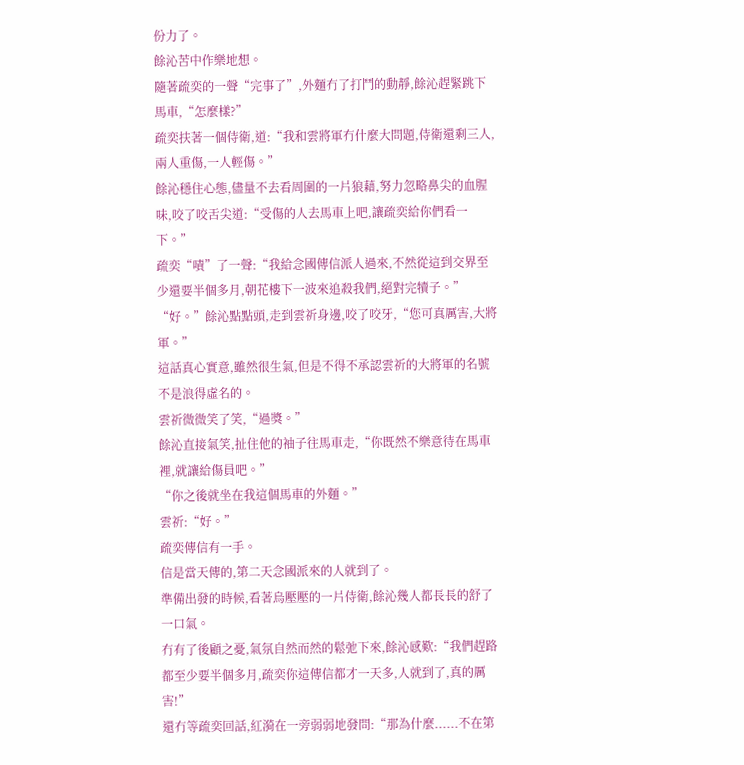份力了。
餘沁苦中作樂地想。
隨著疏奕的一聲“完事了”,外麵冇了打鬥的動靜,餘沁趕緊跳下馬車,“怎麼樣?”
疏奕扶著一個侍衛,道:“我和雲將軍冇什麼大問題,侍衛還剩三人,兩人重傷,一人輕傷。”
餘沁穩住心態,儘量不去看周圍的一片狼藉,努力忽略鼻尖的血腥味,咬了咬舌尖道:“受傷的人去馬車上吧,讓疏奕給你們看一下。”
疏奕“嘖”了一聲:“我給念國傳信派人過來,不然從這到交界至少還要半個多月,朝花樓下一波來追殺我們,絕對完犢子。”
“好。”餘沁點點頭,走到雲祈身邊,咬了咬牙,“您可真厲害,大將軍。”
這話真心實意,雖然很生氣,但是不得不承認雲祈的大將軍的名號不是浪得虛名的。
雲祈微微笑了笑,“過獎。”
餘沁直接氣笑,扯住他的袖子往馬車走,“你既然不樂意待在馬車裡,就讓給傷員吧。”
“你之後就坐在我這個馬車的外麵。”
雲祈:“好。”
疏奕傳信有一手。
信是當天傳的,第二天念國派來的人就到了。
準備出發的時候,看著烏壓壓的一片侍衛,餘沁幾人都長長的舒了一口氣。
冇有了後顧之憂,氣氛自然而然的鬆弛下來,餘沁感歎:“我們趕路都至少要半個多月,疏奕你這傳信都才一天多,人就到了,真的厲害!”
還冇等疏奕回話,紅漪在一旁弱弱地發問:“那為什麼......不在第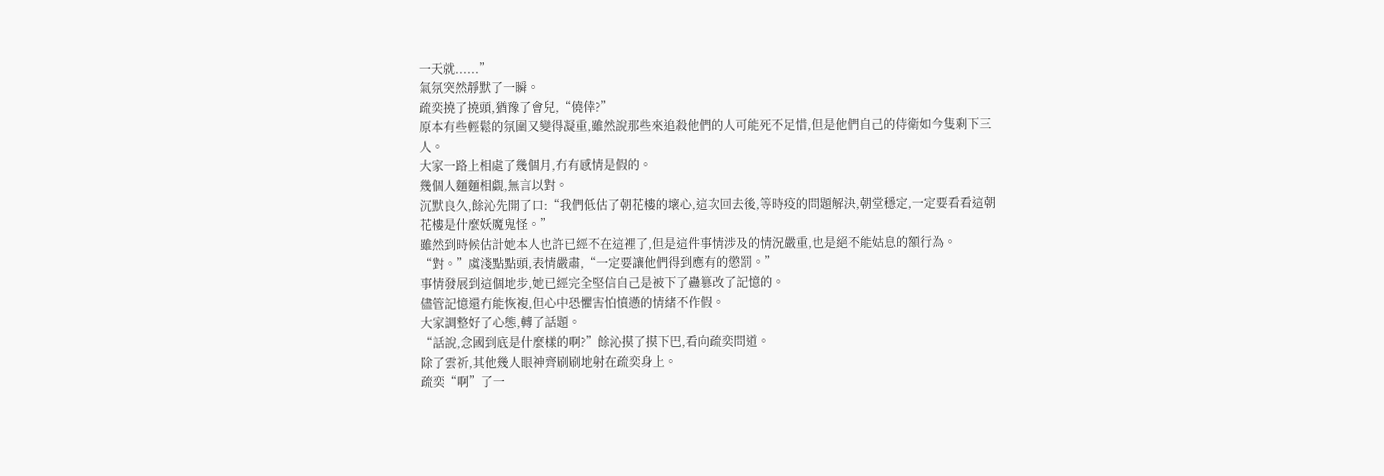一天就......”
氣氛突然靜默了一瞬。
疏奕撓了撓頭,猶豫了會兒,“僥倖?”
原本有些輕鬆的氛圍又變得凝重,雖然說那些來追殺他們的人可能死不足惜,但是他們自己的侍衛如今隻剩下三人。
大家一路上相處了幾個月,冇有感情是假的。
幾個人麵麵相覷,無言以對。
沉默良久,餘沁先開了口:“我們低估了朝花樓的壞心,這次回去後,等時疫的問題解決,朝堂穩定,一定要看看這朝花樓是什麼妖魔鬼怪。”
雖然到時候估計她本人也許已經不在這裡了,但是這件事情涉及的情況嚴重,也是絕不能姑息的額行為。
“對。”虞淺點點頭,表情嚴肅,“一定要讓他們得到應有的懲罰。”
事情發展到這個地步,她已經完全堅信自己是被下了蠱篡改了記憶的。
儘管記憶還冇能恢複,但心中恐懼害怕憤懣的情緒不作假。
大家調整好了心態,轉了話題。
“話說,念國到底是什麼樣的啊?”餘沁摸了摸下巴,看向疏奕問道。
除了雲祈,其他幾人眼神齊刷刷地射在疏奕身上。
疏奕“啊”了一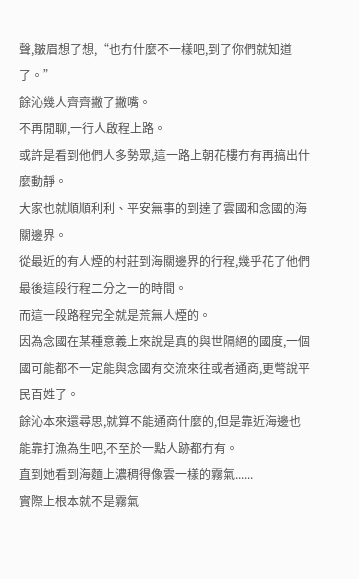聲,皺眉想了想,“也冇什麼不一樣吧,到了你們就知道了。”
餘沁幾人齊齊撇了撇嘴。
不再閒聊,一行人啟程上路。
或許是看到他們人多勢眾,這一路上朝花樓冇有再搞出什麼動靜。
大家也就順順利利、平安無事的到達了雲國和念國的海關邊界。
從最近的有人煙的村莊到海關邊界的行程,幾乎花了他們最後這段行程二分之一的時間。
而這一段路程完全就是荒無人煙的。
因為念國在某種意義上來說是真的與世隔絕的國度,一個國可能都不一定能與念國有交流來往或者通商,更彆說平民百姓了。
餘沁本來還尋思,就算不能通商什麼的,但是靠近海邊也能靠打漁為生吧,不至於一點人跡都冇有。
直到她看到海麵上濃稠得像雲一樣的霧氣......
實際上根本就不是霧氣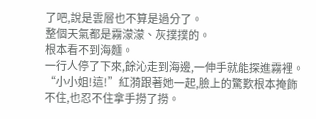了吧,說是雲層也不算是過分了。
整個天氣都是霧濛濛、灰撲撲的。
根本看不到海麵。
一行人停了下來,餘沁走到海邊,一伸手就能探進霧裡。
“小小姐!這!”紅漪跟著她一起,臉上的驚歎根本掩飾不住,也忍不住拿手撈了撈。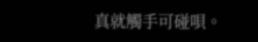真就觸手可碰唄。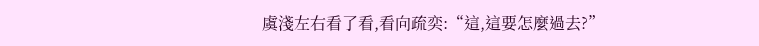虞淺左右看了看,看向疏奕:“這,這要怎麼過去?”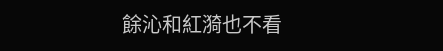餘沁和紅漪也不看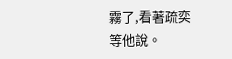霧了,看著疏奕等他說。